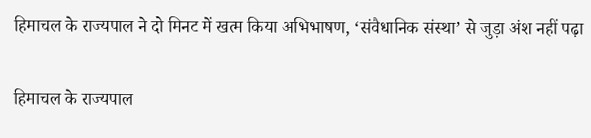हिमाचल के राज्यपाल ने दो मिनट में खत्म किया अभिभाषण, ‘संवैधानिक संस्था’ से जुड़ा अंश नहीं पढ़ा

हिमाचल के राज्यपाल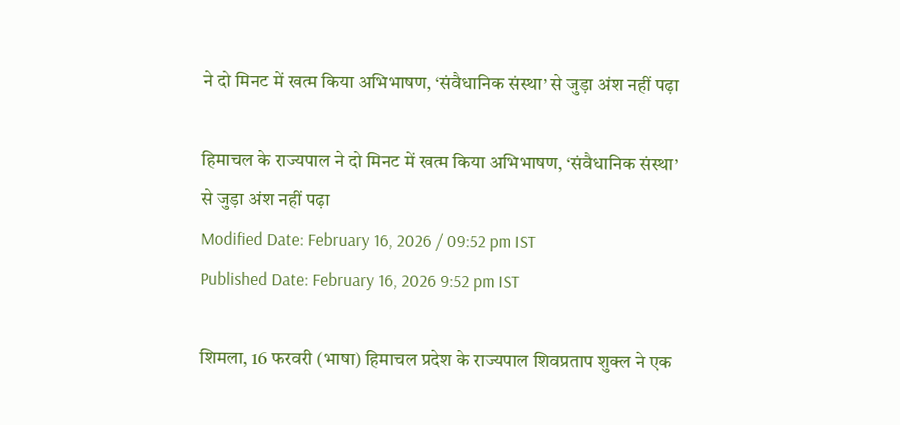ने दो मिनट में खत्म किया अभिभाषण, ‘संवैधानिक संस्था’ से जुड़ा अंश नहीं पढ़ा

हिमाचल के राज्यपाल ने दो मिनट में खत्म किया अभिभाषण, ‘संवैधानिक संस्था’ से जुड़ा अंश नहीं पढ़ा
Modified Date: February 16, 2026 / 09:52 pm IST
Published Date: February 16, 2026 9:52 pm IST

शिमला, 16 फरवरी (भाषा) हिमाचल प्रदेश के राज्यपाल शिवप्रताप शुक्ल ने एक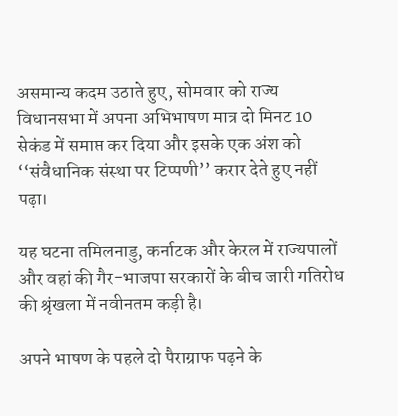असमान्य कदम उठाते हुए, सोमवार को राज्य विधानसभा में अपना अभिभाषण मात्र दो मिनट 10 सेकंड में समाप्त कर दिया और इसके एक अंश को ‘‘संवैधानिक संस्था पर टिप्पणी’’ करार देते हुए नहीं पढ़ा।

यह घटना तमिलनाडु, कर्नाटक और केरल में राज्यपालों और वहां की गैर-भाजपा सरकारों के बीच जारी गतिरोध की श्रृंखला में नवीनतम कड़ी है।

अपने भाषण के पहले दो पैराग्राफ पढ़ने के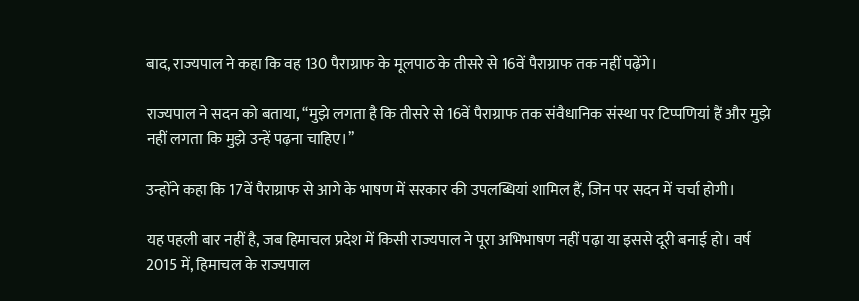बाद, राज्यपाल ने कहा कि वह 130 पैराग्राफ के मूलपाठ के तीसरे से 16वें पैराग्राफ तक नहीं पढ़ेंगे।

राज्यपाल ने सदन को बताया, ‘‘मुझे लगता है कि तीसरे से 16वें पैराग्राफ तक संवैधानिक संस्था पर टिप्पणियां हैं और मुझे नहीं लगता कि मुझे उन्हें पढ़ना चाहिए।’’

उन्होंने कहा कि 17वें पैराग्राफ से आगे के भाषण में सरकार की उपलब्धियां शामिल हैं, जिन पर सदन में चर्चा होगी।

यह पहली बार नहीं है, जब हिमाचल प्रदेश में किसी राज्यपाल ने पूरा अभिभाषण नहीं पढ़ा या इससे दूरी बनाई हो। वर्ष 2015 में, हिमाचल के राज्यपाल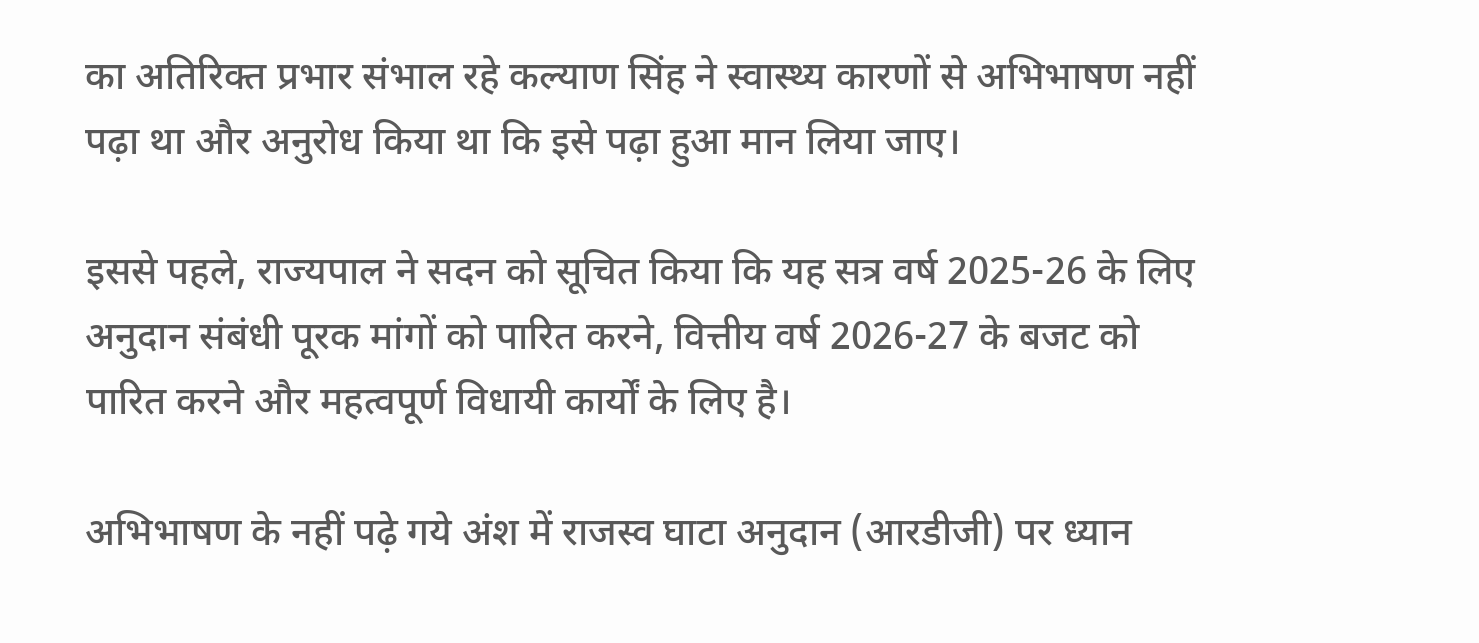का अतिरिक्त प्रभार संभाल रहे कल्याण सिंह ने स्वास्थ्य कारणों से अभिभाषण नहीं पढ़ा था और अनुरोध किया था कि इसे पढ़ा हुआ मान लिया जाए।

इससे पहले, राज्यपाल ने सदन को सूचित किया कि यह सत्र वर्ष 2025-26 के लिए अनुदान संबंधी पूरक मांगों को पारित करने, वित्तीय वर्ष 2026-27 के बजट को पारित करने और महत्वपूर्ण विधायी कार्यों के लिए है।

अभिभाषण के नहीं पढ़े गये अंश में राजस्व घाटा अनुदान (आरडीजी) पर ध्यान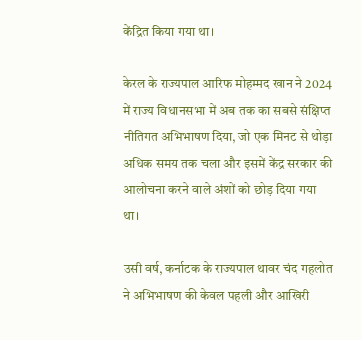केंद्रित किया गया था।

केरल के राज्यपाल आरिफ मोहम्मद खान ने 2024 में राज्य विधानसभा में अब तक का सबसे संक्षिप्त नीतिगत अभिभाषण दिया, जो एक मिनट से थोड़ा अधिक समय तक चला और इसमें केंद्र सरकार की आलोचना करने वाले अंशों को छोड़ दिया गया था।

उसी वर्ष, कर्नाटक के राज्यपाल थावर चंद गहलोत ने अभिभाषण की केवल पहली और आखिरी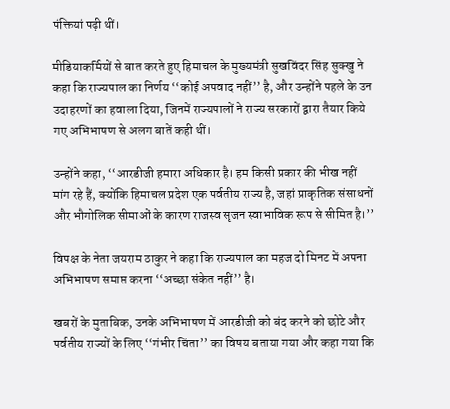पंक्तियां पढ़ी थीं।

मीडियाकर्मियों से बात करते हुए हिमाचल के मुख्यमंत्री सुखविंदर सिंह सुक्खु ने कहा कि राज्यपाल का निर्णय ‘‘कोई अपवाद नहीं’’ है, और उन्होंने पहले के उन उदाहरणों का हवाला दिया, जिनमें राज्यपालों ने राज्य सरकारों द्वारा तैयार किये गए अभिभाषण से अलग बातें कही थीं।

उन्होंने कहा, ‘‘आरडीजी हमारा अधिकार है। हम किसी प्रकार की भीख नहीं मांग रहे हैं, क्योंकि हिमाचल प्रदेश एक पर्वतीय राज्य है, जहां प्राकृतिक संसाधनों और भौगोलिक सीमाओं के कारण राजस्व सृजन स्वाभाविक रूप से सीमित है।’’

विपक्ष के नेता जयराम ठाकुर ने कहा कि राज्यपाल का महज दो मिनट में अपना अभिभाषण समाप्त करना ‘‘अच्छा संकेत नहीं’’ है।

खबरों के मुताबिक, उनके अभिभाषण में आरडीजी को बंद करने को छोटे और पर्वतीय राज्यों के लिए ‘‘गंभीर चिंता’’ का विषय बताया गया और कहा गया कि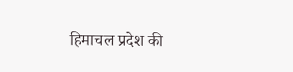हिमाचल प्रदेश की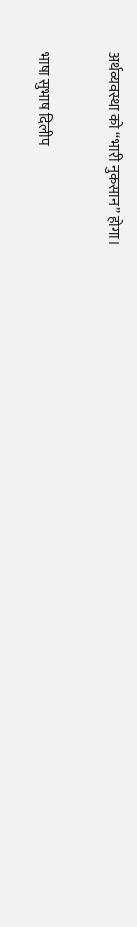अर्थव्यवस्था को ‘‘भारी नुकसान’’ होगा।

भाषा सुभाष दिलीप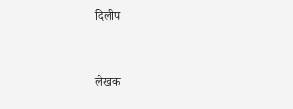दिलीप


लेखक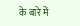के बारे में